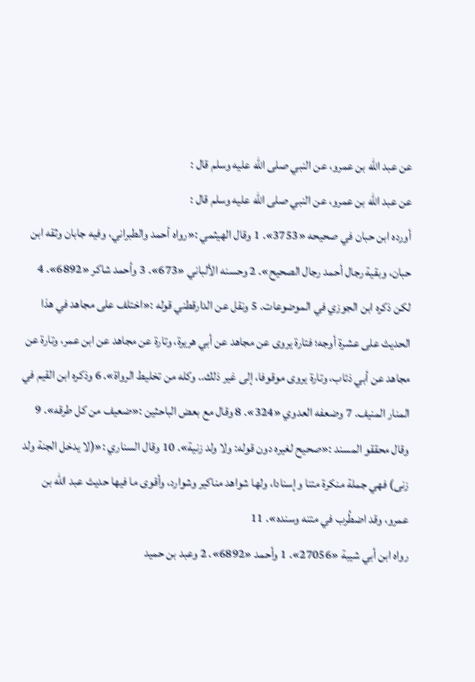عن عبد الله بن عمرو، عن النبي صلى الله عليه وسلم قال :
عن عبد الله بن عمرو، عن النبي صلى الله عليه وسلم قال :
أورده ابن حبان في صحيحه «3753». 1 وقال الهيثمي :«رواه أحمد والطبراني، وفيه جابان وثقه ابن حبان، وبقية رجال أحمد رجال الصحيح». 2 وحسنه الألباني «673». 3 وأحمد شاكر «6892». 4
لكن ذكره ابن الجوزي في الموضوعات. 5 ونقل عن الدارقطني قوله :«اختلف على مجاهد في هذا الحديث على عشرة أوجه؛ فتارة يروى عن مجاهد عن أبي هريرة، وتارة عن مجاهد عن ابن عمر، وتارة عن مجاهد عن أبي ذئاب، وتارة يروى موقوفا، إلى غير ذلك.. وكله من تخليط الرواة». 6 وذكره ابن القيم في المنار المنيف. 7 وضعفه العدوي «324». 8 وقال مع بعض الباحثين :«ضعيف من كل طرقه». 9 وقال محققو المسند :«صحيح لغيره دون قوله: ولا ولد زنية». 10 وقال السناري :«(لا يدخل الجنة ولد زنى) فهي جملة منكرة متنا وإسنادا، ولها شواهد مناكير وشوارد، وأقوى ما فيها حديث عبد الله بن عمرو، وقد اضطُرب في متنه وسنده». 11
رواه ابن أبي شيبة «27056». 1 وأحمد «6892». 2 وعبد بن حميد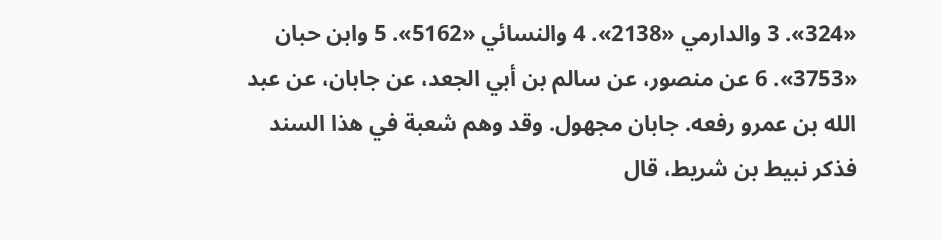«324». 3 والدارمي «2138». 4 والنسائي «5162». 5 وابن حبان «3753». 6 عن منصور، عن سالم بن أبي الجعد، عن جابان، عن عبد الله بن عمرو رفعه. جابان مجهول. وقد وهم شعبة في هذا السند فذكر نبيط بن شريط، قال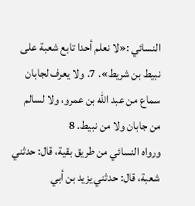النسائي :«لا نعلم أحدا تابع شعبة على نبيط بن شريط». 7. ولا يعرف لجابان سماع من عبد الله بن عمرو، ولا لسالم من جابان ولا من نبيط. 8
ورواه النسائي من طريق بقية، قال: حدثني شعبة، قال: حدثني يزيد بن أبي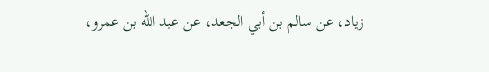زياد، عن سالم بن أبي الجعد، عن عبد الله بن عمرو،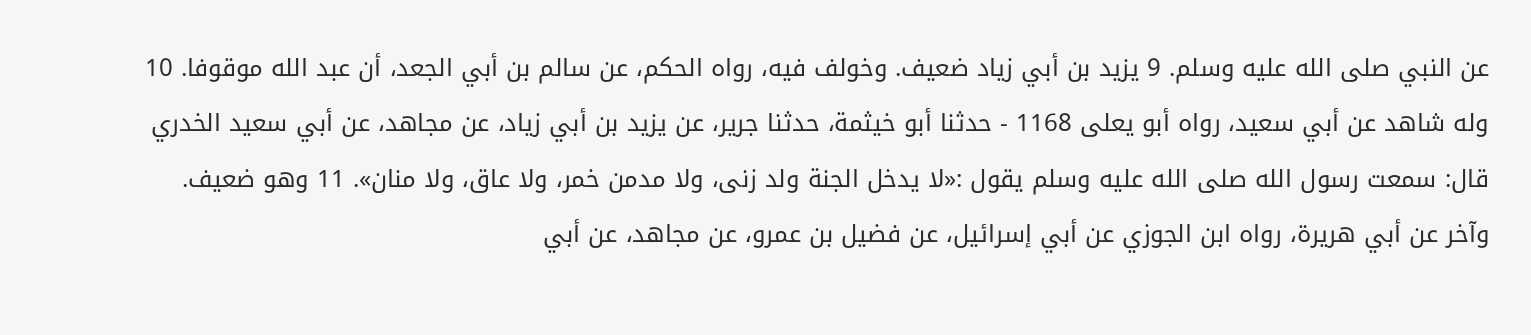عن النبي صلى الله عليه وسلم. 9 يزيد بن أبي زياد ضعيف. وخولف فيه، رواه الحكم، عن سالم بن أبي الجعد، أن عبد الله موقوفا. 10
وله شاهد عن أبي سعيد، رواه أبو يعلى 1168 - حدثنا أبو خيثمة، حدثنا جرير، عن يزيد بن أبي زياد، عن مجاهد، عن أبي سعيد الخدري قال: سمعت رسول الله صلى الله عليه وسلم يقول :«لا يدخل الجنة ولد زنى، ولا مدمن خمر، ولا عاق، ولا منان». 11 وهو ضعيف.
وآخر عن أبي هريرة، رواه ابن الجوزي عن أبي إسرائيل، عن فضيل بن عمرو، عن مجاهد، عن أبي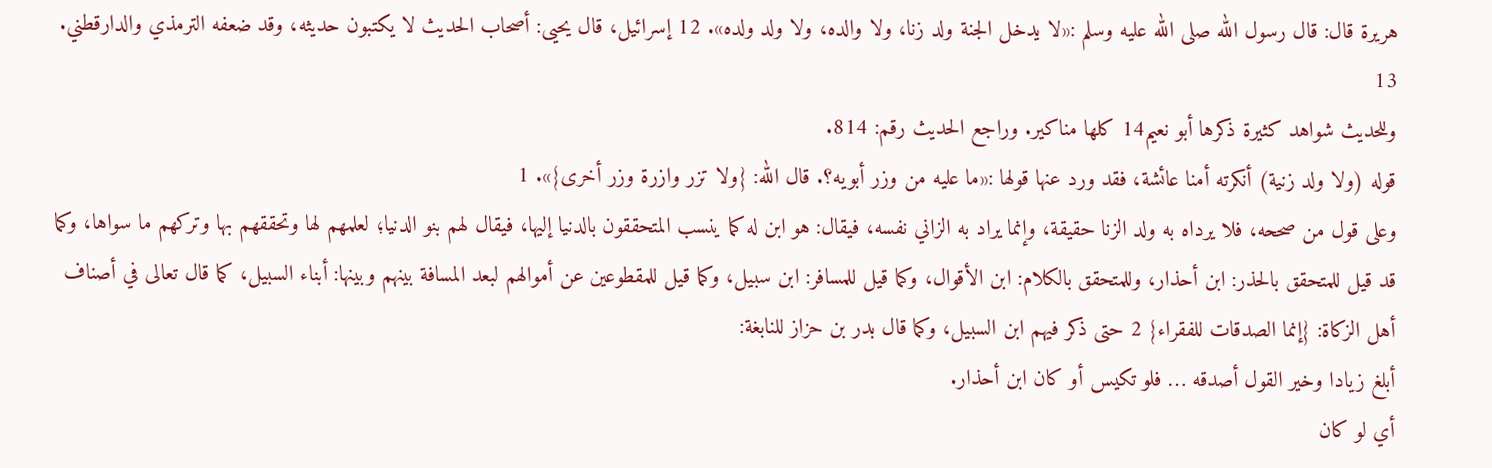هريرة قال: قال رسول الله صلى الله عليه وسلم :«لا يدخل الجنة ولد زنا، ولا والده، ولا ولد ولده». 12 إسرائيل، قال يحيى: أصحاب الحديث لا يكتبون حديثه، وقد ضعفه الترمذي والدارقطني. 13
وللحديث شواهد كثيرة ذكرها أبو نعيم14 كلها مناكير. وراجع الحديث رقم: 814.
قوله (ولا ولد زنية) أنكرته أمنا عائشة، فقد ورد عنها قولها :«ما عليه من وزر أبويه؟. قال الله: {ولا تزر وازرة وزر أخرى}». 1
وعلى قول من صححه، فلا يرداه به ولد الزنا حقيقة، وإنما يراد به الزاني نفسه، فيقال: هو ابن له كما ينسب المتحققون بالدنيا إليها، فيقال لهم بنو الدنيا؛ لعلمهم لها وتحققهم بها وتركهم ما سواها، وكما قد قيل للمتحقق بالحذر: ابن أحذار، وللمتحقق بالكلام: ابن الأقوال، وكما قيل للمسافر: ابن سبيل، وكما قيل للمقطوعين عن أموالهم لبعد المسافة بينهم وبينها: أبناء السبيل، كما قال تعالى في أصناف أهل الزكاة: {إنما الصدقات للفقراء} 2 حتى ذكر فيهم ابن السبيل، وكما قال بدر بن حزاز للنابغة:
أبلغ زيادا وخير القول أصدقه … فلو تكيس أو كان ابن أحذار.
أي لو كان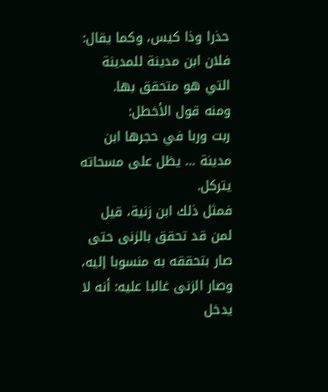حذرا وذا كيس، وكما يقال: فلان ابن مدينة للمدينة التي هو متحقق بها.
ومنه قول الأخطل:
ربت وربا في حجرها ابن مدينة … يظل على مسحاته يتركل.
فمثل ذلك ابن زنية، قيل لمن قد تحقق بالزنى حتى صار بتحققه به منسوبا إليه، وصار الزنى غالبا عليه: أنه لا يدخل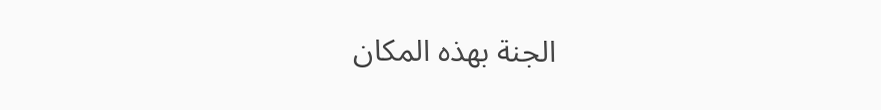الجنة بهذه المكان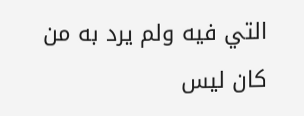التي فيه ولم يرد به من كان ليس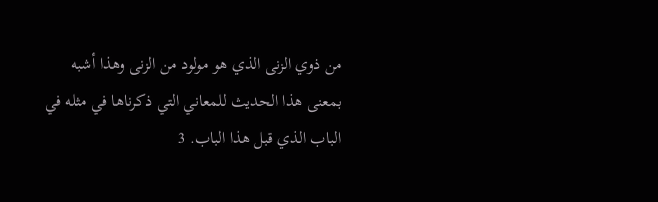من ذوي الزنى الذي هو مولود من الزنى وهذا أشبه بمعنى هذا الحديث للمعاني التي ذكرناها في مثله في الباب الذي قبل هذا الباب. 3